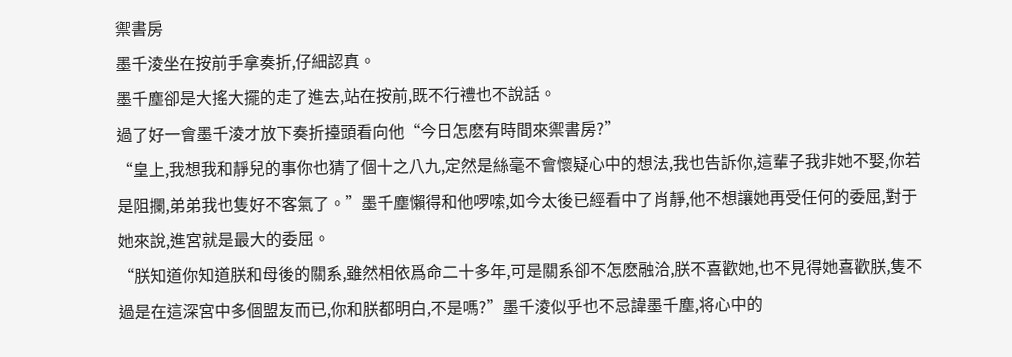禦書房
墨千淩坐在按前手拿奏折,仔細認真。
墨千塵卻是大搖大擺的走了進去,站在按前,既不行禮也不說話。
過了好一會墨千淩才放下奏折擡頭看向他“今日怎麽有時間來禦書房?”
“皇上,我想我和靜兒的事你也猜了個十之八九,定然是絲毫不會懷疑心中的想法,我也告訴你,這輩子我非她不娶,你若是阻攔,弟弟我也隻好不客氣了。”墨千塵懶得和他啰嗦,如今太後已經看中了肖靜,他不想讓她再受任何的委屈,對于她來說,進宮就是最大的委屈。
“朕知道你知道朕和母後的關系,雖然相依爲命二十多年,可是關系卻不怎麽融洽,朕不喜歡她,也不見得她喜歡朕,隻不過是在這深宮中多個盟友而已,你和朕都明白,不是嗎?”墨千淩似乎也不忌諱墨千塵,将心中的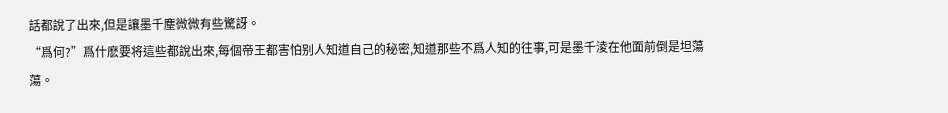話都說了出來,但是讓墨千塵微微有些驚訝。
“爲何?”爲什麽要将這些都說出來,每個帝王都害怕别人知道自己的秘密,知道那些不爲人知的往事,可是墨千淩在他面前倒是坦蕩蕩。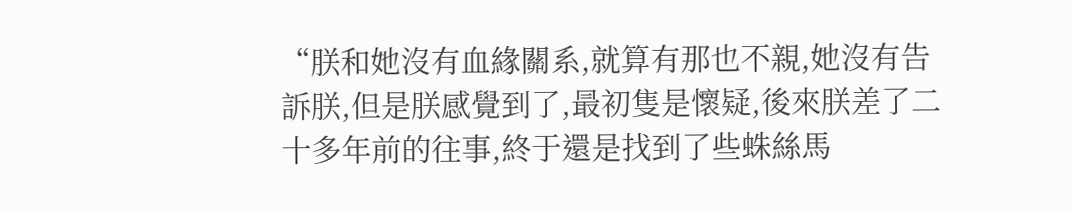“朕和她沒有血緣關系,就算有那也不親,她沒有告訴朕,但是朕感覺到了,最初隻是懷疑,後來朕差了二十多年前的往事,終于還是找到了些蛛絲馬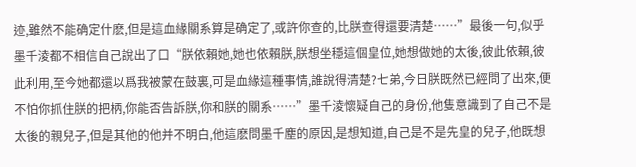迹,雖然不能确定什麽,但是這血緣關系算是确定了,或許你查的,比朕查得還要清楚……”最後一句,似乎墨千淩都不相信自己說出了口“朕依賴她,她也依賴朕,朕想坐穩這個皇位,她想做她的太後,彼此依賴,彼此利用,至今她都還以爲我被蒙在鼓裏,可是血緣這種事情,誰說得清楚?七弟,今日朕既然已經問了出來,便不怕你抓住朕的把柄,你能否告訴朕,你和朕的關系……”墨千淩懷疑自己的身份,他隻意識到了自己不是太後的親兒子,但是其他的他并不明白,他這麽問墨千塵的原因,是想知道,自己是不是先皇的兒子,他既想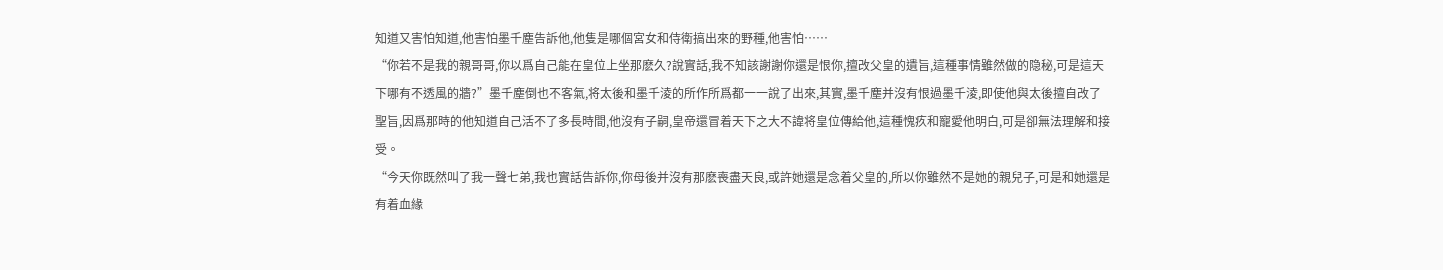知道又害怕知道,他害怕墨千塵告訴他,他隻是哪個宮女和侍衛搞出來的野種,他害怕……
“你若不是我的親哥哥,你以爲自己能在皇位上坐那麽久?說實話,我不知該謝謝你還是恨你,擅改父皇的遺旨,這種事情雖然做的隐秘,可是這天下哪有不透風的牆?”墨千塵倒也不客氣,将太後和墨千淩的所作所爲都一一說了出來,其實,墨千塵并沒有恨過墨千淩,即使他與太後擅自改了聖旨,因爲那時的他知道自己活不了多長時間,他沒有子嗣,皇帝還冒着天下之大不諱将皇位傳給他,這種愧疚和寵愛他明白,可是卻無法理解和接受。
“今天你既然叫了我一聲七弟,我也實話告訴你,你母後并沒有那麽喪盡天良,或許她還是念着父皇的,所以你雖然不是她的親兒子,可是和她還是有着血緣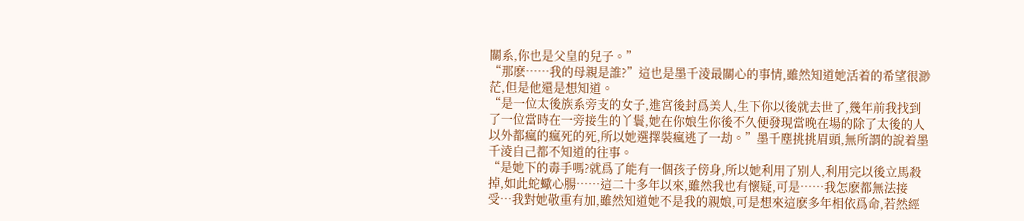關系,你也是父皇的兒子。”
“那麽……我的母親是誰?”這也是墨千淩最關心的事情,雖然知道她活着的希望很渺茫,但是他還是想知道。
“是一位太後族系旁支的女子,進宮後封爲美人,生下你以後就去世了,幾年前我找到了一位當時在一旁接生的丫鬟,她在你娘生你後不久便發現當晚在場的除了太後的人以外都瘋的瘋死的死,所以她選擇裝瘋逃了一劫。”墨千塵挑挑眉頭,無所謂的說着墨千淩自己都不知道的往事。
“是她下的毒手嗎?就爲了能有一個孩子傍身,所以她利用了别人,利用完以後立馬殺掉,如此蛇蠍心腸……這二十多年以來,雖然我也有懷疑,可是……我怎麽都無法接受…我對她敬重有加,雖然知道她不是我的親娘,可是想來這麽多年相依爲命,若然經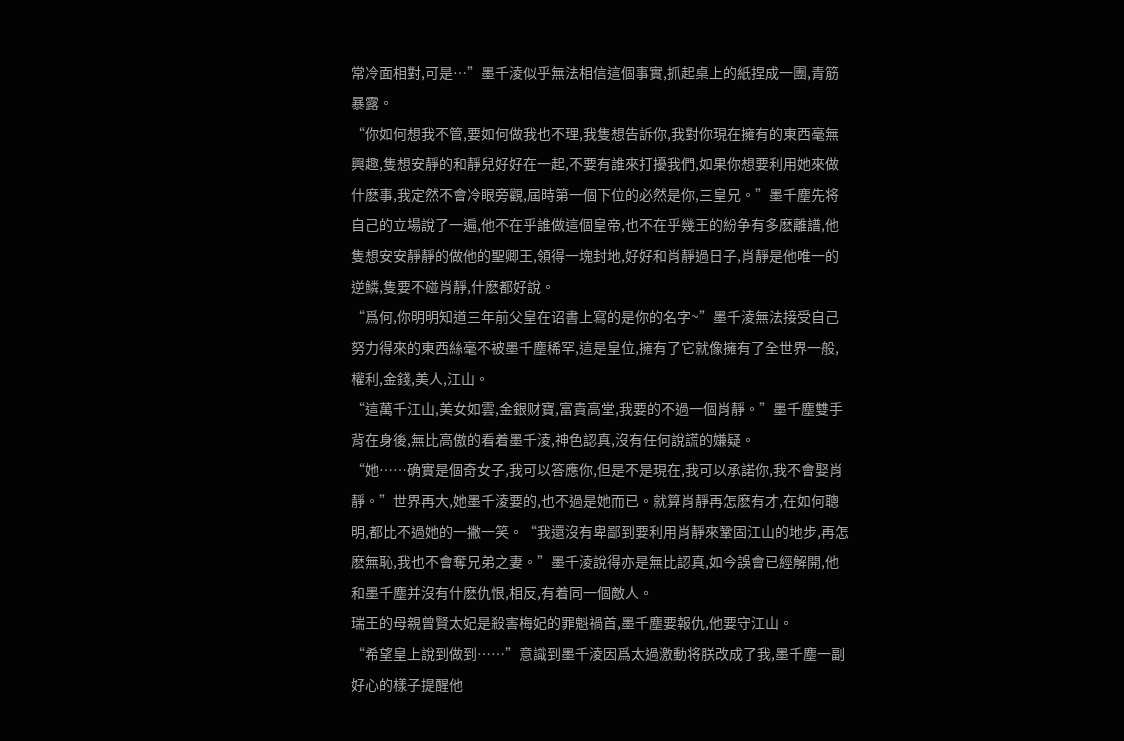常冷面相對,可是…”墨千淩似乎無法相信這個事實,抓起桌上的紙捏成一團,青筋暴露。
“你如何想我不管,要如何做我也不理,我隻想告訴你,我對你現在擁有的東西毫無興趣,隻想安靜的和靜兒好好在一起,不要有誰來打擾我們,如果你想要利用她來做什麽事,我定然不會冷眼旁觀,屆時第一個下位的必然是你,三皇兄。”墨千塵先将自己的立場說了一遍,他不在乎誰做這個皇帝,也不在乎幾王的紛争有多麽離譜,他隻想安安靜靜的做他的聖卿王,領得一塊封地,好好和肖靜過日子,肖靜是他唯一的逆鱗,隻要不碰肖靜,什麽都好說。
“爲何,你明明知道三年前父皇在诏書上寫的是你的名字~”墨千淩無法接受自己努力得來的東西絲毫不被墨千塵稀罕,這是皇位,擁有了它就像擁有了全世界一般,權利,金錢,美人,江山。
“這萬千江山,美女如雲,金銀财寶,富貴高堂,我要的不過一個肖靜。”墨千塵雙手背在身後,無比高傲的看着墨千淩,神色認真,沒有任何說謊的嫌疑。
“她……确實是個奇女子,我可以答應你,但是不是現在,我可以承諾你,我不會娶肖靜。”世界再大,她墨千淩要的,也不過是她而已。就算肖靜再怎麽有才,在如何聰明,都比不過她的一撇一笑。“我還沒有卑鄙到要利用肖靜來鞏固江山的地步,再怎麽無恥,我也不會奪兄弟之妻。”墨千淩說得亦是無比認真,如今誤會已經解開,他和墨千塵并沒有什麽仇恨,相反,有着同一個敵人。
瑞王的母親曾賢太妃是殺害梅妃的罪魁禍首,墨千塵要報仇,他要守江山。
“希望皇上說到做到……”意識到墨千淩因爲太過激動将朕改成了我,墨千塵一副好心的樣子提醒他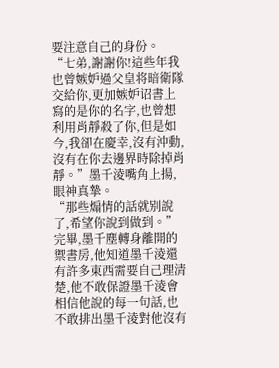要注意自己的身份。
“七弟,謝謝你!這些年我也曾嫉妒過父皇将暗衛隊交給你,更加嫉妒诏書上寫的是你的名字,也曾想利用肖靜殺了你,但是如今,我卻在慶幸,沒有沖動,沒有在你去邊界時除掉肖靜。”墨千淩嘴角上揚,眼神真摯。
“那些煽情的話就别說了,希望你說到做到。”完畢,墨千塵轉身離開的禦書房,他知道墨千淩還有許多東西需要自己理清楚,他不敢保證墨千淩會相信他說的每一句話,也不敢排出墨千淩對他沒有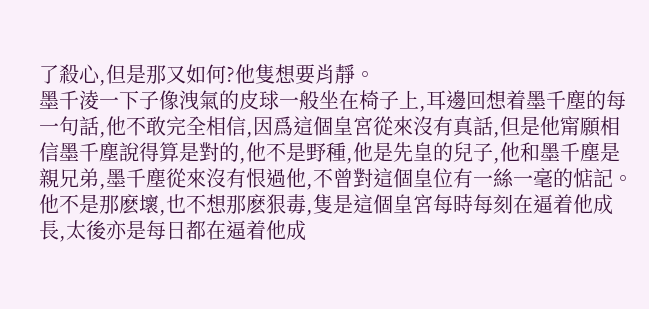了殺心,但是那又如何?他隻想要肖靜。
墨千淩一下子像洩氣的皮球一般坐在椅子上,耳邊回想着墨千塵的每一句話,他不敢完全相信,因爲這個皇宮從來沒有真話,但是他甯願相信墨千塵說得算是對的,他不是野種,他是先皇的兒子,他和墨千塵是親兄弟,墨千塵從來沒有恨過他,不曾對這個皇位有一絲一毫的惦記。
他不是那麽壞,也不想那麽狠毒,隻是這個皇宮每時每刻在逼着他成長,太後亦是每日都在逼着他成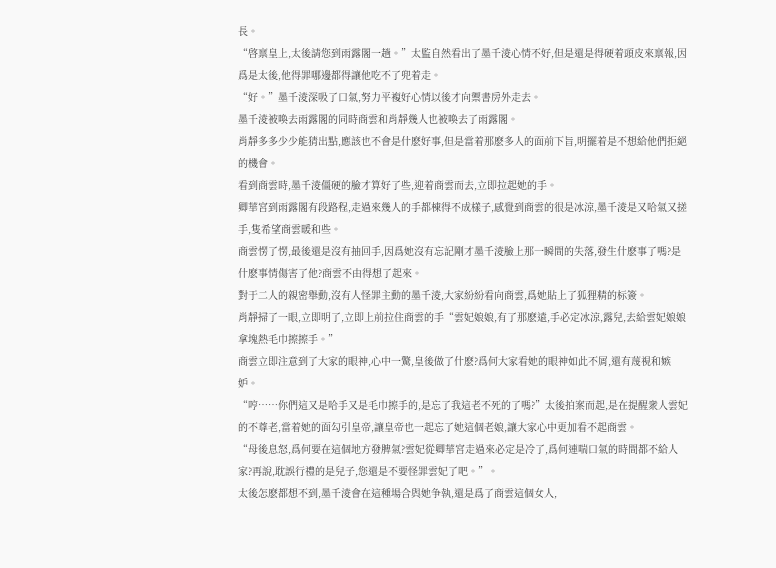長。
“啓禀皇上,太後請您到雨露閣一趟。”太監自然看出了墨千淩心情不好,但是還是得硬着頭皮來禀報,因爲是太後,他得罪哪邊都得讓他吃不了兜着走。
“好。”墨千淩深吸了口氣,努力平複好心情以後才向禦書房外走去。
墨千淩被喚去雨露閣的同時商雲和肖靜幾人也被喚去了雨露閣。
肖靜多多少少能猜出點,應該也不會是什麽好事,但是當着那麽多人的面前下旨,明擺着是不想給他們拒絕的機會。
看到商雲時,墨千淩僵硬的臉才算好了些,迎着商雲而去,立即拉起她的手。
卿華宮到雨露閣有段路程,走過來幾人的手都棟得不成樣子,感覺到商雲的很是冰涼,墨千淩是又哈氣又搓手,隻希望商雲暖和些。
商雲愣了愣,最後還是沒有抽回手,因爲她沒有忘記剛才墨千淩臉上那一瞬間的失落,發生什麽事了嗎?是什麽事情傷害了他?商雲不由得想了起來。
對于二人的親密舉動,沒有人怪罪主動的墨千淩,大家紛紛看向商雲,爲她貼上了狐狸精的标簽。
肖靜掃了一眼,立即明了,立即上前拉住商雲的手“雲妃娘娘,有了那麽遠,手必定冰涼,露兒,去給雲妃娘娘拿塊熱毛巾擦擦手。”
商雲立即注意到了大家的眼神,心中一驚,皇後做了什麽?爲何大家看她的眼神如此不屑,還有蔑視和嫉妒。
“哼……你們這又是哈手又是毛巾擦手的,是忘了我這老不死的了嗎?”太後拍案而起,是在提醒衆人雲妃的不尊老,當着她的面勾引皇帝,讓皇帝也一起忘了她這個老娘,讓大家心中更加看不起商雲。
“母後息怒,爲何要在這個地方發脾氣?雲妃從卿華宮走過來必定是冷了,爲何連喘口氣的時間都不給人家?再說,耽誤行禮的是兒子,您還是不要怪罪雲妃了吧。”。
太後怎麽都想不到,墨千淩會在這種場合與她争執,還是爲了商雲這個女人,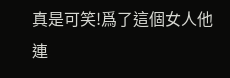真是可笑!爲了這個女人他連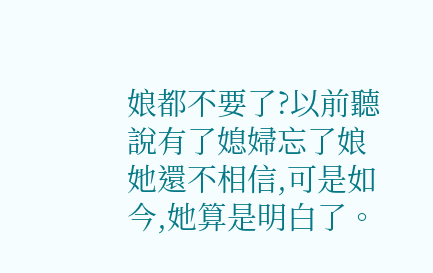娘都不要了?以前聽說有了媳婦忘了娘她還不相信,可是如今,她算是明白了。